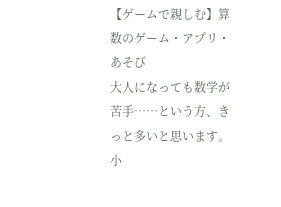【ゲームで親しむ】算数のゲーム・アプリ・あそび
大人になっても数学が苦手……という方、きっと多いと思います。
小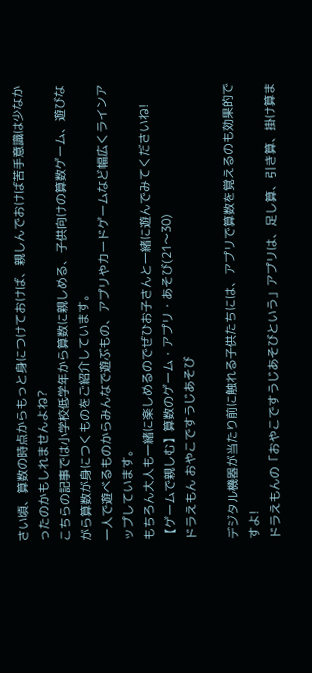さい頃、算数の時点からもっと身につけておけば、親しんでおけば苦手意識は少なかったのかもしれませんよね?
こちらの記事では小学校低学年から算数に親しめる、子供向けの算数ゲーム、遊びながら算数が身につくものをご紹介しています。
一人で遊べるものからみんなで遊ぶもの、アプリやカードゲームなど幅広くラインアップしています。
もちろん大人も一緒に楽しめるのでぜひお子さんと一緒に遊んでみてくださいね!
【ゲームで親しむ】算数のゲーム・アプリ・あそび(21〜30)
ドラえもん おやこですうじあそび

デジタル機器が当たり前に触れる子供たちには、アプリで算数を覚えるのも効果的ですよ!
ドラえもんの「おやこですうじあそびという」アプリは、足し算、引き算、掛け算ま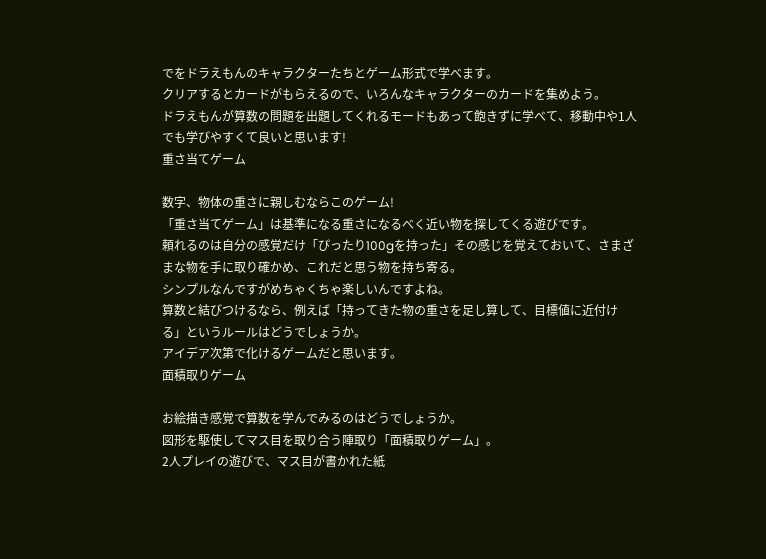でをドラえもんのキャラクターたちとゲーム形式で学べます。
クリアするとカードがもらえるので、いろんなキャラクターのカードを集めよう。
ドラえもんが算数の問題を出題してくれるモードもあって飽きずに学べて、移動中や1人でも学びやすくて良いと思います!
重さ当てゲーム

数字、物体の重さに親しむならこのゲーム!
「重さ当てゲーム」は基準になる重さになるべく近い物を探してくる遊びです。
頼れるのは自分の感覚だけ「ぴったり100gを持った」その感じを覚えておいて、さまざまな物を手に取り確かめ、これだと思う物を持ち寄る。
シンプルなんですがめちゃくちゃ楽しいんですよね。
算数と結びつけるなら、例えば「持ってきた物の重さを足し算して、目標値に近付ける」というルールはどうでしょうか。
アイデア次第で化けるゲームだと思います。
面積取りゲーム

お絵描き感覚で算数を学んでみるのはどうでしょうか。
図形を駆使してマス目を取り合う陣取り「面積取りゲーム」。
2人プレイの遊びで、マス目が書かれた紙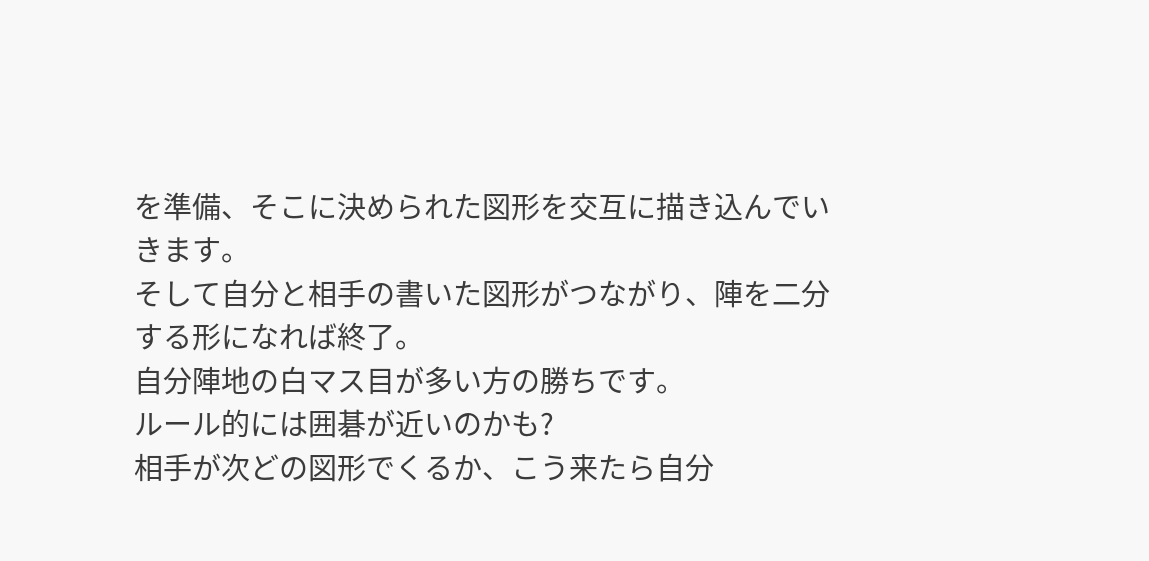を準備、そこに決められた図形を交互に描き込んでいきます。
そして自分と相手の書いた図形がつながり、陣を二分する形になれば終了。
自分陣地の白マス目が多い方の勝ちです。
ルール的には囲碁が近いのかも?
相手が次どの図形でくるか、こう来たら自分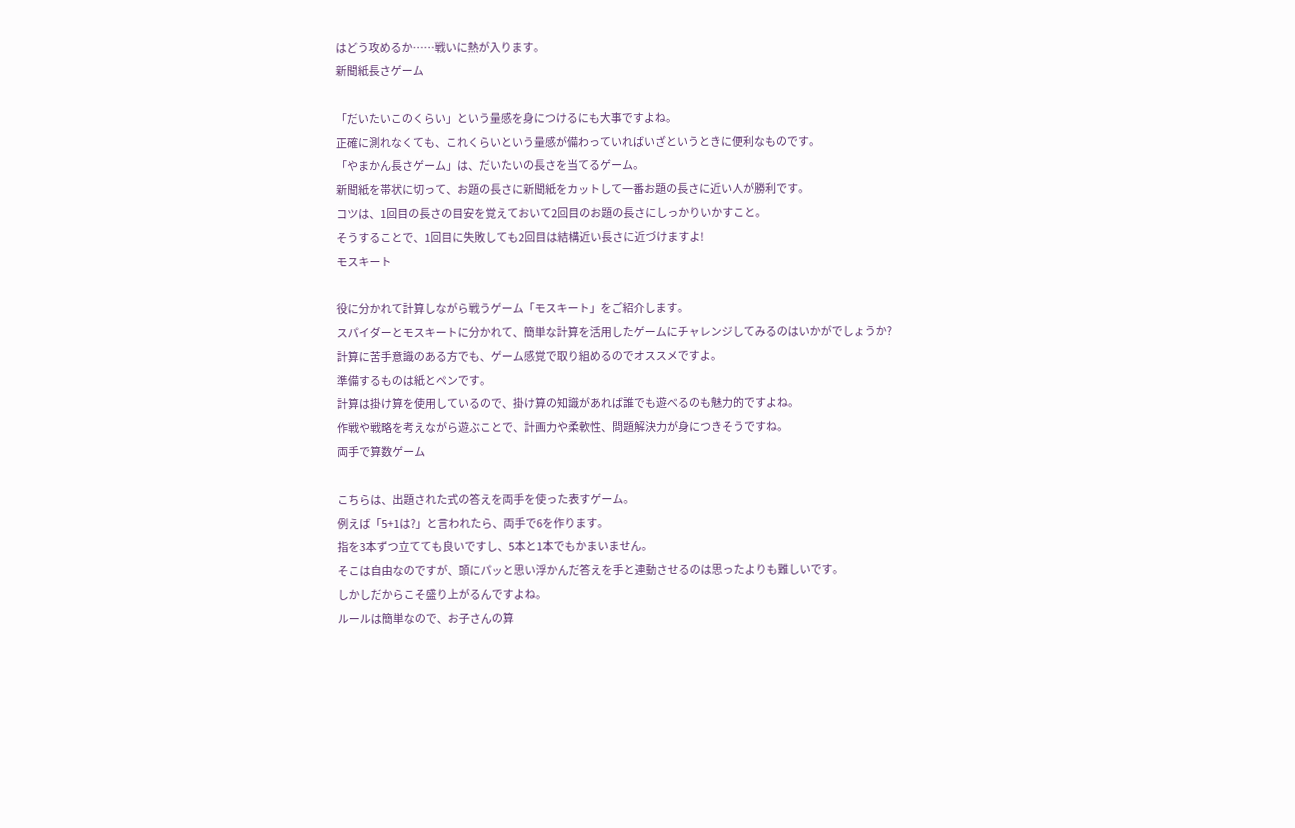はどう攻めるか……戦いに熱が入ります。
新聞紙長さゲーム

「だいたいこのくらい」という量感を身につけるにも大事ですよね。
正確に測れなくても、これくらいという量感が備わっていればいざというときに便利なものです。
「やまかん長さゲーム」は、だいたいの長さを当てるゲーム。
新聞紙を帯状に切って、お題の長さに新聞紙をカットして一番お題の長さに近い人が勝利です。
コツは、1回目の長さの目安を覚えておいて2回目のお題の長さにしっかりいかすこと。
そうすることで、1回目に失敗しても2回目は結構近い長さに近づけますよ!
モスキート

役に分かれて計算しながら戦うゲーム「モスキート」をご紹介します。
スパイダーとモスキートに分かれて、簡単な計算を活用したゲームにチャレンジしてみるのはいかがでしょうか?
計算に苦手意識のある方でも、ゲーム感覚で取り組めるのでオススメですよ。
準備するものは紙とペンです。
計算は掛け算を使用しているので、掛け算の知識があれば誰でも遊べるのも魅力的ですよね。
作戦や戦略を考えながら遊ぶことで、計画力や柔軟性、問題解決力が身につきそうですね。
両手で算数ゲーム

こちらは、出題された式の答えを両手を使った表すゲーム。
例えば「5+1は?」と言われたら、両手で6を作ります。
指を3本ずつ立てても良いですし、5本と1本でもかまいません。
そこは自由なのですが、頭にパッと思い浮かんだ答えを手と連動させるのは思ったよりも難しいです。
しかしだからこそ盛り上がるんですよね。
ルールは簡単なので、お子さんの算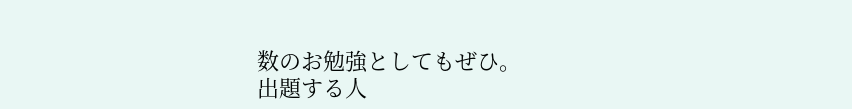数のお勉強としてもぜひ。
出題する人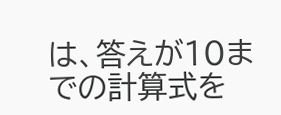は、答えが10までの計算式を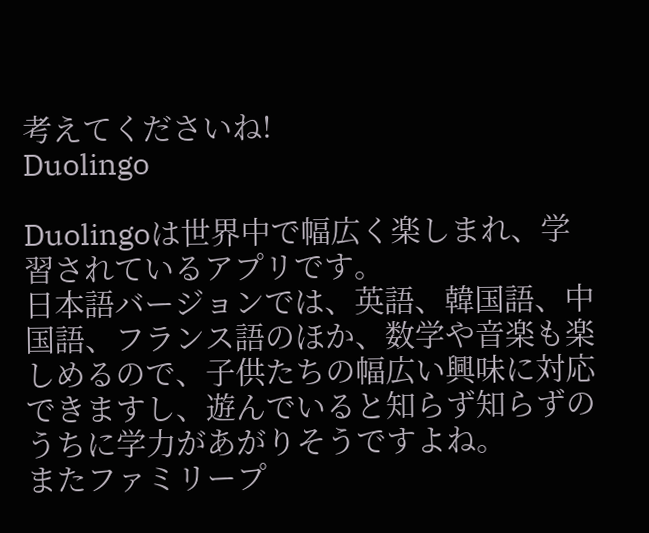考えてくださいね!
Duolingo

Duolingoは世界中で幅広く楽しまれ、学習されているアプリです。
日本語バージョンでは、英語、韓国語、中国語、フランス語のほか、数学や音楽も楽しめるので、子供たちの幅広い興味に対応できますし、遊んでいると知らず知らずのうちに学力があがりそうですよね。
またファミリープ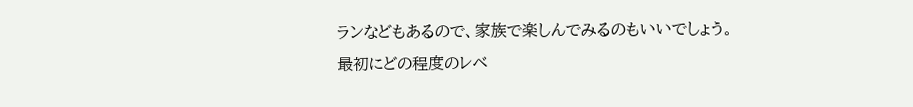ランなどもあるので、家族で楽しんでみるのもいいでしょう。
最初にどの程度のレベ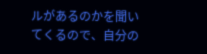ルがあるのかを聞いてくるので、自分の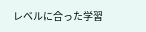レベルに合った学習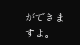ができますよ。